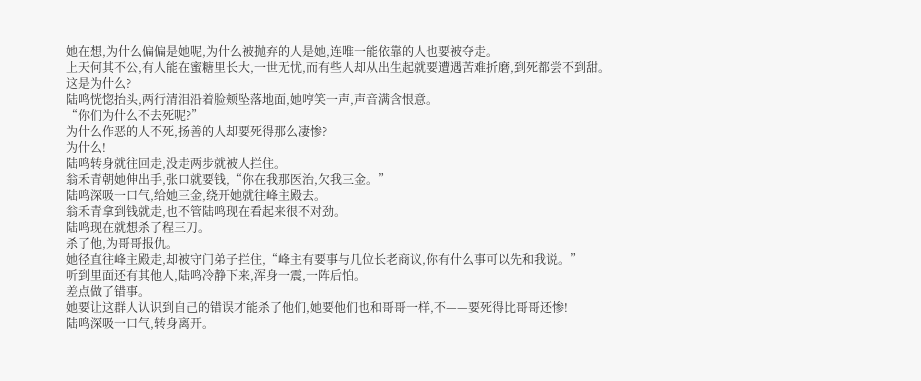她在想,为什么偏偏是她呢,为什么被抛弃的人是她,连唯一能依靠的人也要被夺走。
上天何其不公,有人能在蜜糖里长大,一世无忧,而有些人却从出生起就要遭遇苦难折磨,到死都尝不到甜。
这是为什么?
陆鸣恍惚抬头,两行清泪沿着脸颊坠落地面,她哼笑一声,声音满含恨意。
“你们为什么不去死呢?”
为什么作恶的人不死,扬善的人却要死得那么凄惨?
为什么!
陆鸣转身就往回走,没走两步就被人拦住。
翁禾青朝她伸出手,张口就要钱,“你在我那医治,欠我三金。”
陆鸣深吸一口气,给她三金,绕开她就往峰主殿去。
翁禾青拿到钱就走,也不管陆鸣现在看起来很不对劲。
陆鸣现在就想杀了程三刀。
杀了他,为哥哥报仇。
她径直往峰主殿走,却被守门弟子拦住,“峰主有要事与几位长老商议,你有什么事可以先和我说。”
听到里面还有其他人,陆鸣冷静下来,浑身一震,一阵后怕。
差点做了错事。
她要让这群人认识到自己的错误才能杀了他们,她要他们也和哥哥一样,不——要死得比哥哥还惨!
陆鸣深吸一口气,转身离开。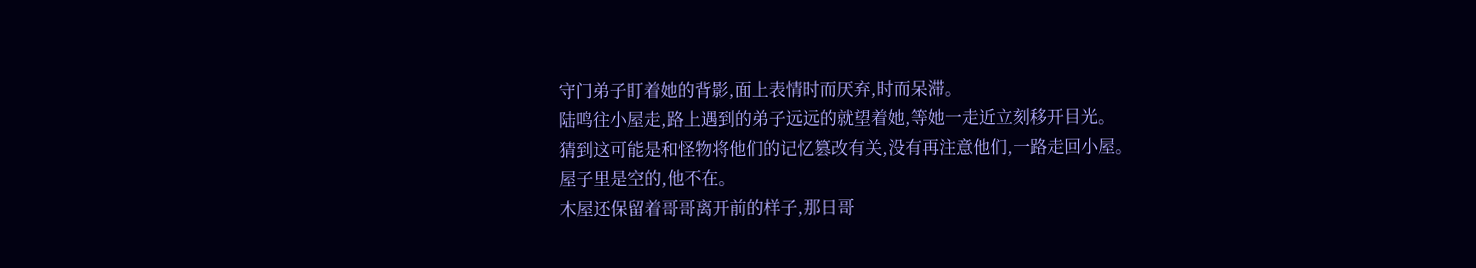守门弟子盯着她的背影,面上表情时而厌弃,时而呆滞。
陆鸣往小屋走,路上遇到的弟子远远的就望着她,等她一走近立刻移开目光。
猜到这可能是和怪物将他们的记忆篡改有关,没有再注意他们,一路走回小屋。
屋子里是空的,他不在。
木屋还保留着哥哥离开前的样子,那日哥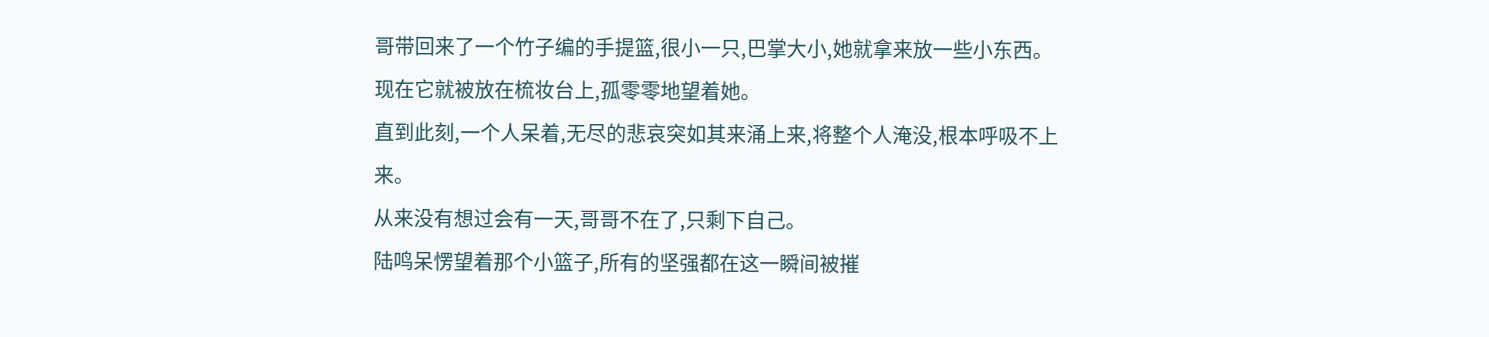哥带回来了一个竹子编的手提篮,很小一只,巴掌大小,她就拿来放一些小东西。
现在它就被放在梳妆台上,孤零零地望着她。
直到此刻,一个人呆着,无尽的悲哀突如其来涌上来,将整个人淹没,根本呼吸不上来。
从来没有想过会有一天,哥哥不在了,只剩下自己。
陆鸣呆愣望着那个小篮子,所有的坚强都在这一瞬间被摧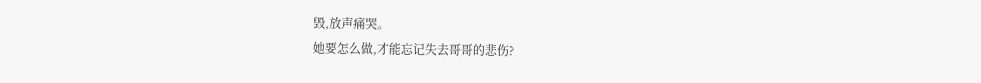毁,放声痛哭。
她要怎么做,才能忘记失去哥哥的悲伤?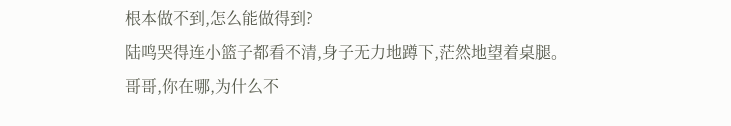根本做不到,怎么能做得到?
陆鸣哭得连小篮子都看不清,身子无力地蹲下,茫然地望着桌腿。
哥哥,你在哪,为什么不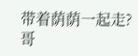带着荫荫一起走?
哥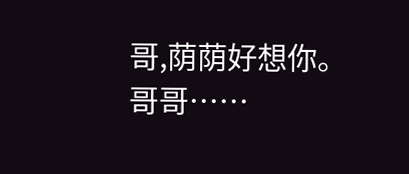哥,荫荫好想你。
哥哥……